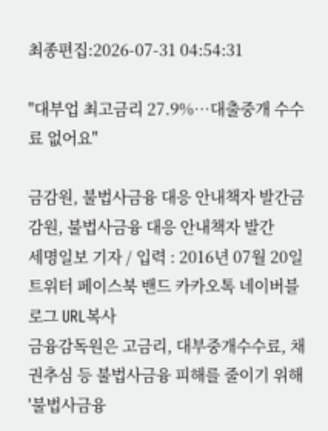최종편집:2026-07-31 04:54:31

"대부업 최고금리 27.9%…대출중개 수수료 없어요"

금감원, 불법사금융 대응 안내책자 발간금감원, 불법사금융 대응 안내책자 발간
세명일보 기자 / 입력 : 2016년 07월 20일 트위터 페이스북 밴드 카카오톡 네이버블로그 URL복사
금융감독원은 고금리, 대부중개수수료, 채권추심 등 불법사금융 피해를 줄이기 위해 '불법사금융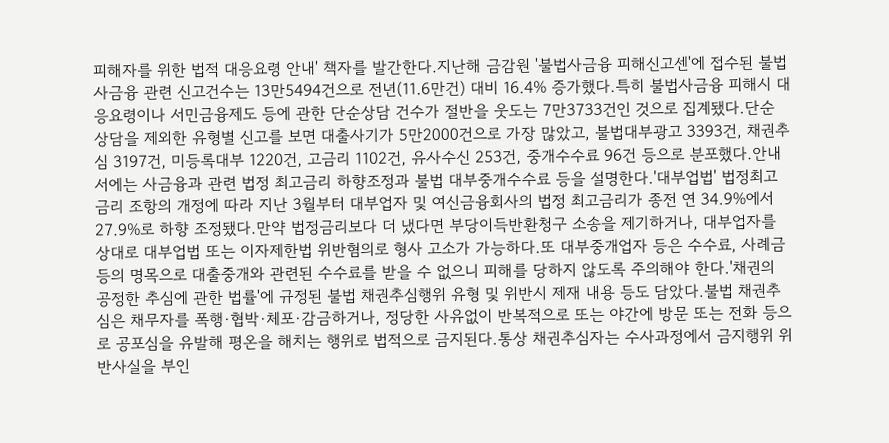피해자를 위한 법적 대응요령 안내' 책자를 발간한다.지난해 금감원 '불법사금융 피해신고센'에 접수된 불법사금융 관련 신고건수는 13만5494건으로 전년(11.6만건) 대비 16.4% 증가했다.특히 불법사금융 피해시 대응요령이나 서민금융제도 등에 관한 단순상담 건수가 절반을 웃도는 7만3733건인 것으로 집계됐다.단순 상담을 제외한 유형별 신고를 보면 대출사기가 5만2000건으로 가장 많았고, 불법대부광고 3393건, 채권추심 3197건, 미등록대부 1220건, 고금리 1102건, 유사수신 253건, 중개수수료 96건 등으로 분포했다.안내서에는 사금융과 관련 법정 최고금리 하향조정과 불법 대부중개수수료 등을 설명한다.'대부업법' 법정최고 금리 조항의 개정에 따라 지난 3월부터 대부업자 및 여신금융회사의 법정 최고금리가 종전 연 34.9%에서 27.9%로 하향 조정됐다.만약 법정금리보다 더 냈다면 부당이득반환청구 소송을 제기하거나, 대부업자를 상대로 대부업법 또는 이자제한법 위반혐의로 형사 고소가 가능하다.또 대부중개업자 등은 수수료, 사례금 등의 명목으로 대출중개와 관련된 수수료를 받을 수 없으니 피해를 당하지 않도록 주의해야 한다.'채권의 공정한 추심에 관한 법률'에 규정된 불법 채권추심행위 유형 및 위반시 제재 내용 등도 담았다.불법 채권추심은 채무자를 폭행·협박·체포·감금하거나, 정당한 사유없이 반복적으로 또는 야간에 방문 또는 전화 등으로 공포심을 유발해 평온을 해치는 행위로 법적으로 금지된다.통상 채권추심자는 수사과정에서 금지행위 위반사실을 부인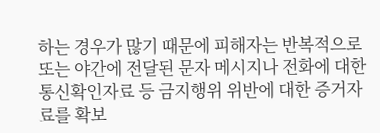하는 경우가 많기 때문에 피해자는 반복적으로 또는 야간에 전달된 문자 메시지나 전화에 대한 통신확인자료 등 금지행위 위반에 대한 증거자료를 확보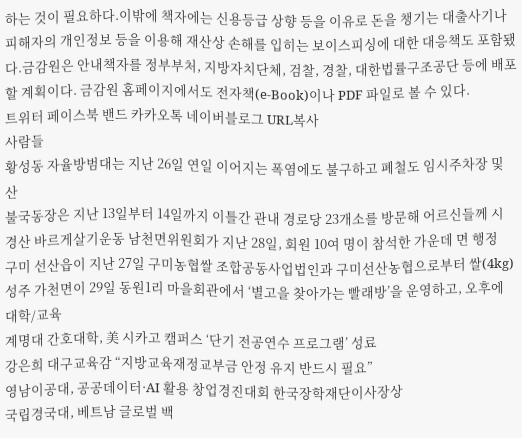하는 것이 필요하다.이밖에 책자에는 신용등급 상향 등을 이유로 돈을 챙기는 대출사기나 피해자의 개인정보 등을 이용해 재산상 손해를 입히는 보이스피싱에 대한 대응책도 포함됐다.금감원은 안내책자를 정부부처, 지방자치단체, 검찰, 경찰, 대한법률구조공단 등에 배포할 계획이다. 금감원 홈페이지에서도 전자책(e-Book)이나 PDF 파일로 볼 수 있다.
트위터 페이스북 밴드 카카오톡 네이버블로그 URL복사
사람들
황성동 자율방범대는 지난 26일 연일 이어지는 폭염에도 불구하고 폐철도 임시주차장 및 산
불국동장은 지난 13일부터 14일까지 이틀간 관내 경로당 23개소를 방문해 어르신들께 시
경산 바르게살기운동 남천면위원회가 지난 28일, 회원 10여 명이 참석한 가운데 면 행정
구미 선산읍이 지난 27일 구미농협쌀 조합공동사업법인과 구미선산농협으로부터 쌀(4kg)
성주 가천면이 29일 동원1리 마을회관에서 ‘별고을 찾아가는 빨래방’을 운영하고, 오후에
대학/교육
계명대 간호대학, 美 시카고 캠퍼스 ‘단기 전공연수 프로그램’ 성료
강은희 대구교육감 “지방교육재정교부금 안정 유지 반드시 필요”
영남이공대, 공공데이터·AI 활용 창업경진대회 한국장학재단이사장상
국립경국대, 베트남 글로벌 백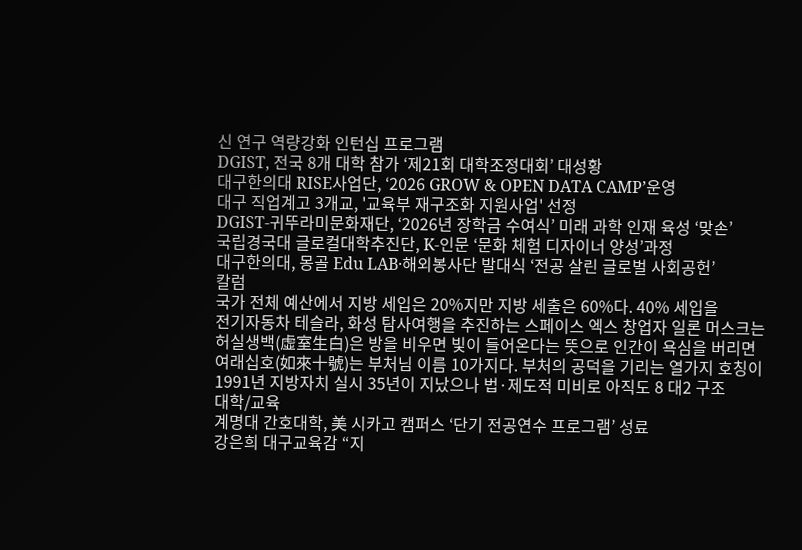신 연구 역량강화 인턴십 프로그램
DGIST, 전국 8개 대학 참가 ‘제21회 대학조정대회’ 대성황
대구한의대 RISE사업단, ‘2026 GROW & OPEN DATA CAMP’운영
대구 직업계고 3개교, '교육부 재구조화 지원사업' 선정
DGIST-귀뚜라미문화재단, ‘2026년 장학금 수여식’ 미래 과학 인재 육성 ‘맞손’
국립경국대 글로컬대학추진단, K-인문 ‘문화 체험 디자이너 양성’과정
대구한의대, 몽골 Edu LAB·해외봉사단 발대식 ‘전공 살린 글로벌 사회공헌’
칼럼
국가 전체 예산에서 지방 세입은 20%지만 지방 세출은 60%다. 40% 세입을
전기자동차 테슬라, 화성 탐사여행을 추진하는 스페이스 엑스 창업자 일론 머스크는
허실생백(虛室生白)은 방을 비우면 빛이 들어온다는 뜻으로 인간이 욕심을 버리면
여래십호(如來十號)는 부처님 이름 10가지다. 부처의 공덕을 기리는 열가지 호칭이
1991년 지방자치 실시 35년이 지났으나 법·제도적 미비로 아직도 8 대2 구조
대학/교육
계명대 간호대학, 美 시카고 캠퍼스 ‘단기 전공연수 프로그램’ 성료
강은희 대구교육감 “지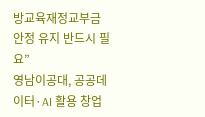방교육재정교부금 안정 유지 반드시 필요”
영남이공대, 공공데이터·AI 활용 창업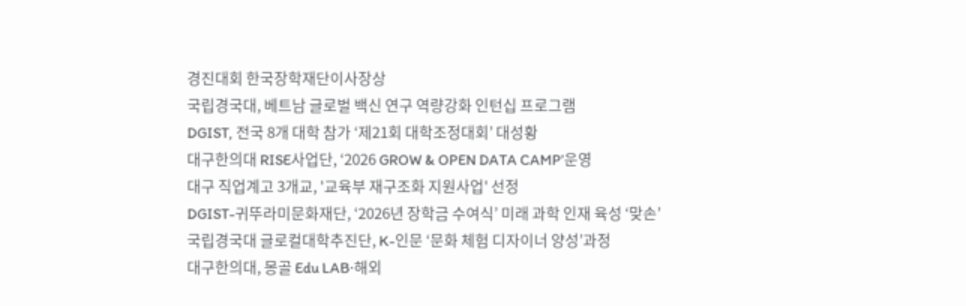경진대회 한국장학재단이사장상
국립경국대, 베트남 글로벌 백신 연구 역량강화 인턴십 프로그램
DGIST, 전국 8개 대학 참가 ‘제21회 대학조정대회’ 대성황
대구한의대 RISE사업단, ‘2026 GROW & OPEN DATA CAMP’운영
대구 직업계고 3개교, '교육부 재구조화 지원사업' 선정
DGIST-귀뚜라미문화재단, ‘2026년 장학금 수여식’ 미래 과학 인재 육성 ‘맞손’
국립경국대 글로컬대학추진단, K-인문 ‘문화 체험 디자이너 양성’과정
대구한의대, 몽골 Edu LAB·해외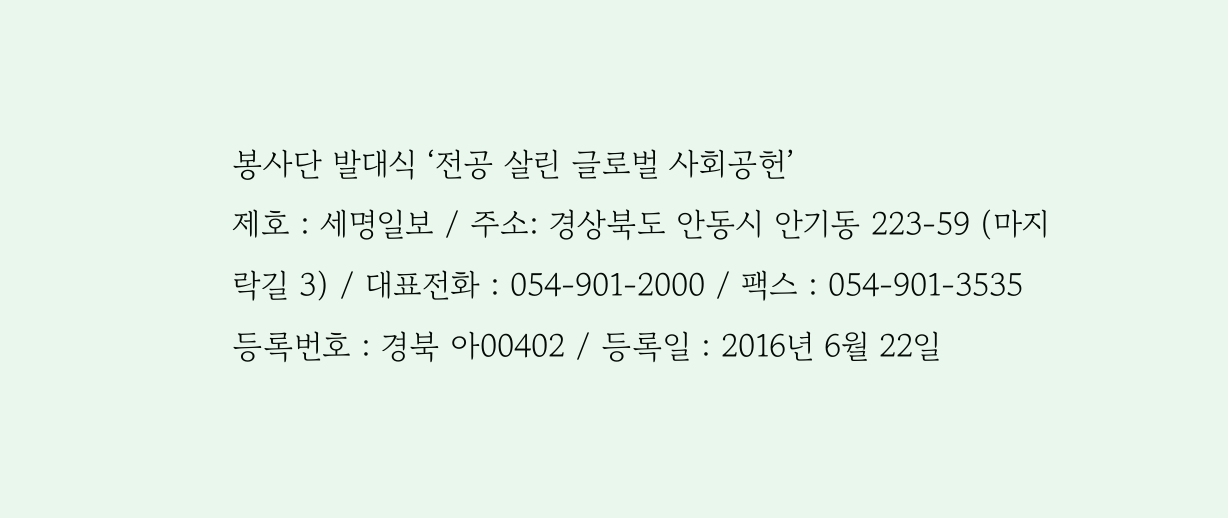봉사단 발대식 ‘전공 살린 글로벌 사회공헌’
제호 : 세명일보 / 주소: 경상북도 안동시 안기동 223-59 (마지락길 3) / 대표전화 : 054-901-2000 / 팩스 : 054-901-3535
등록번호 : 경북 아00402 / 등록일 : 2016년 6월 22일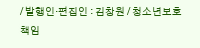/ 발행인·편집인 : 김창원 / 청소년보호책임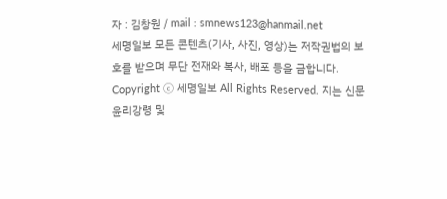자 : 김창원 / mail : smnews123@hanmail.net
세명일보 모든 콘텐츠(기사, 사진, 영상)는 저작권법의 보호를 받으며 무단 전재와 복사, 배포 등을 금합니다.
Copyright ⓒ 세명일보 All Rights Reserved. 지는 신문 윤리강령 및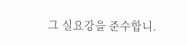그 실요강을 준수합니.